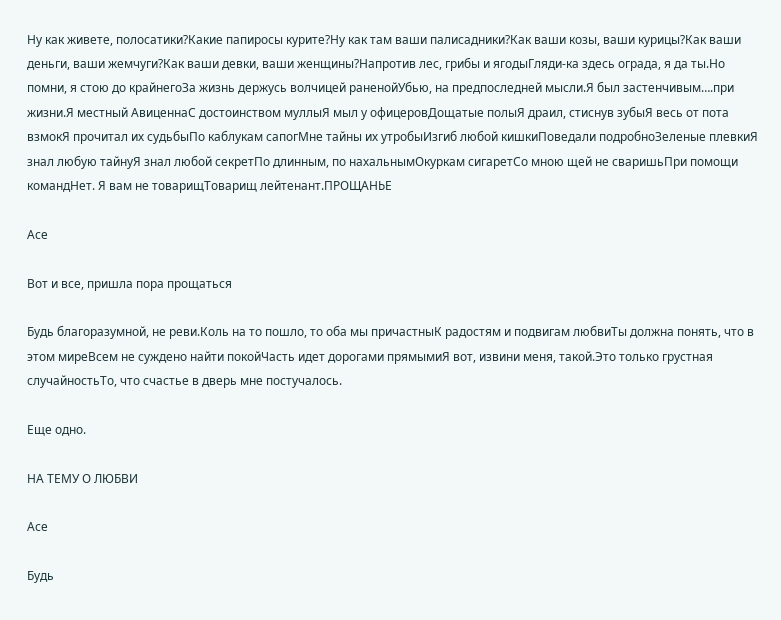Ну как живете, полосатики?Какие папиросы курите?Ну как там ваши палисадники?Как ваши козы, ваши курицы?Как ваши деньги, ваши жемчуги?Как ваши девки, ваши женщины?Напротив лес, грибы и ягодыГляди-ка здесь ограда, я да ты.Но помни, я стою до крайнегоЗа жизнь держусь волчицей раненойУбью, на предпоследней мысли.Я был застенчивым….при жизни.Я местный АвиценнаС достоинством муллыЯ мыл у офицеровДощатые полыЯ драил, стиснув зубыЯ весь от пота взмокЯ прочитал их судьбыПо каблукам сапогМне тайны их утробыИзгиб любой кишкиПоведали подробноЗеленые плевкиЯ знал любую тайнуЯ знал любой секретПо длинным, по нахальнымОкуркам сигаретСо мною щей не сваришьПри помощи командНет. Я вам не товарищТоварищ лейтенант.ПРОЩАНЬЕ

Асе

Вот и все, пришла пора прощаться

Будь благоразумной, не реви.Коль на то пошло, то оба мы причастныК радостям и подвигам любвиТы должна понять, что в этом миреВсем не суждено найти покойЧасть идет дорогами прямымиЯ вот, извини меня, такой.Это только грустная случайностьТо, что счастье в дверь мне постучалось.

Еще одно.

НА ТЕМУ О ЛЮБВИ

Асе

Будь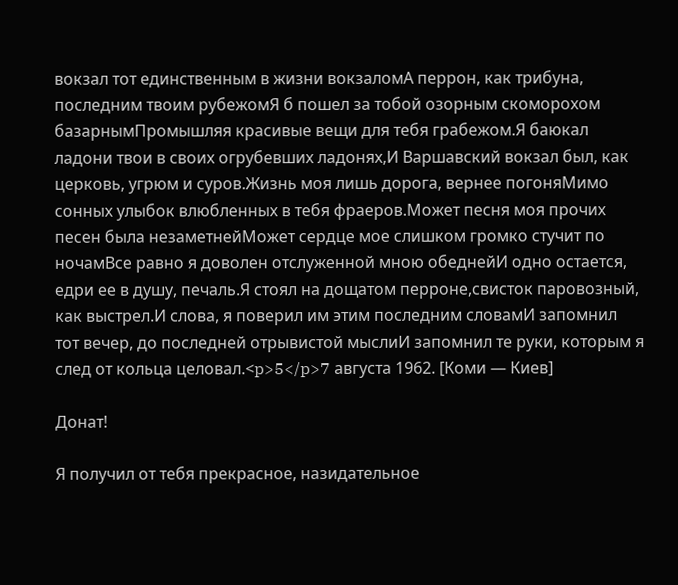вокзал тот единственным в жизни вокзаломА перрон, как трибуна, последним твоим рубежомЯ б пошел за тобой озорным скоморохом базарнымПромышляя красивые вещи для тебя грабежом.Я баюкал ладони твои в своих огрубевших ладонях,И Варшавский вокзал был, как церковь, угрюм и суров.Жизнь моя лишь дорога, вернее погоняМимо сонных улыбок влюбленных в тебя фраеров.Может песня моя прочих песен была незаметнейМожет сердце мое слишком громко стучит по ночамВсе равно я доволен отслуженной мною обеднейИ одно остается, едри ее в душу, печаль.Я стоял на дощатом перроне,свисток паровозный, как выстрел.И слова, я поверил им этим последним словамИ запомнил тот вечер, до последней отрывистой мыслиИ запомнил те руки, которым я след от кольца целовал.<p>5</p>7 августа 1962. [Коми — Киев]

Донат!

Я получил от тебя прекрасное, назидательное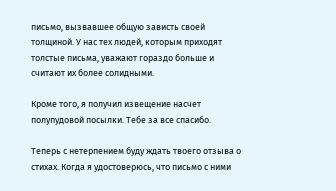письмо, вызвавшее общую зависть своей толщиной. У нас тех людей, которым приходят толстые письма, уважают гораздо больше и считают их более солидными.

Кроме того, я получил извещение насчет полупудовой посылки. Тебе за все спасибо.

Теперь с нетерпением буду ждать твоего отзыва о стихах. Когда я удостоверюсь, что письмо с ними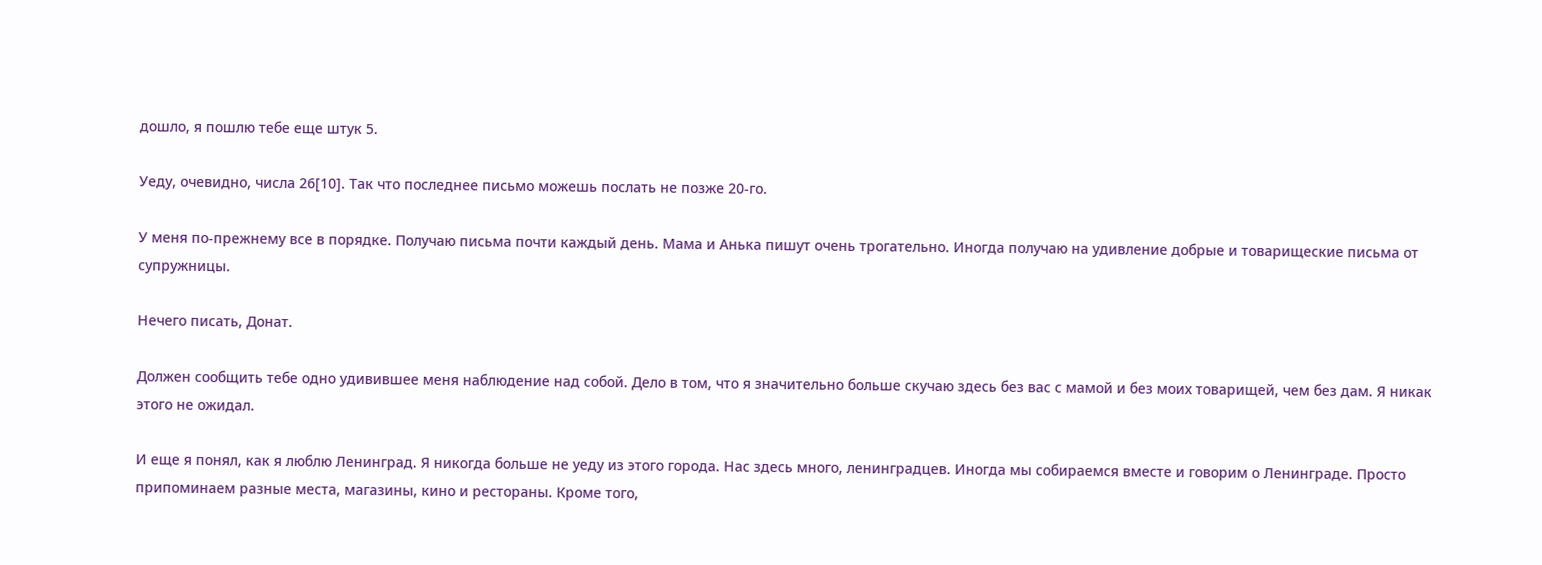дошло, я пошлю тебе еще штук 5.

Уеду, очевидно, числа 26[10]. Так что последнее письмо можешь послать не позже 20-го.

У меня по-прежнему все в порядке. Получаю письма почти каждый день. Мама и Анька пишут очень трогательно. Иногда получаю на удивление добрые и товарищеские письма от супружницы.

Нечего писать, Донат.

Должен сообщить тебе одно удивившее меня наблюдение над собой. Дело в том, что я значительно больше скучаю здесь без вас с мамой и без моих товарищей, чем без дам. Я никак этого не ожидал.

И еще я понял, как я люблю Ленинград. Я никогда больше не уеду из этого города. Нас здесь много, ленинградцев. Иногда мы собираемся вместе и говорим о Ленинграде. Просто припоминаем разные места, магазины, кино и рестораны. Кроме того,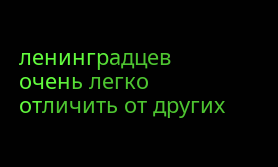ленинградцев очень легко отличить от других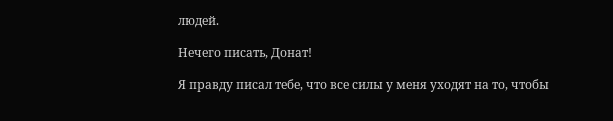людей.

Нечего писать, Донат!

Я правду писал тебе, что все силы у меня уходят на то, чтобы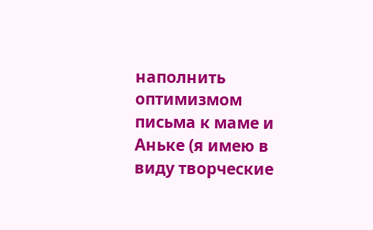наполнить оптимизмом письма к маме и Аньке (я имею в виду творческие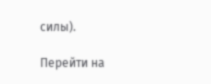силы).

Перейти на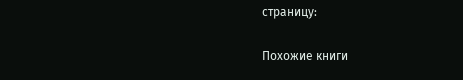страницу:

Похожие книги